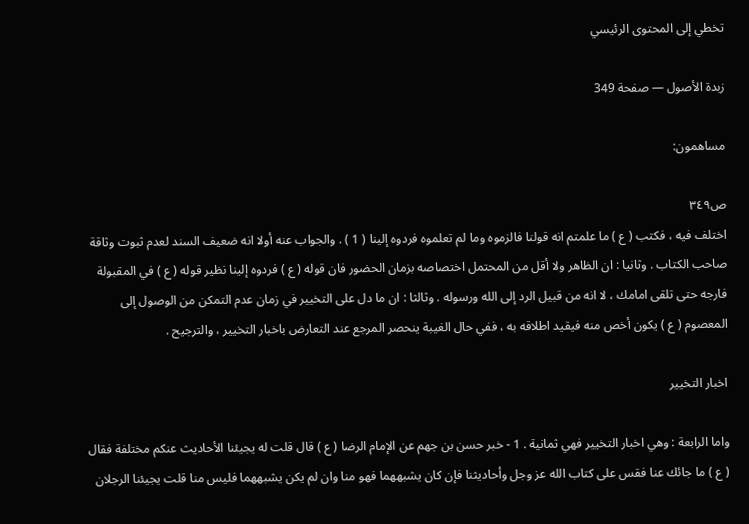تخطي إلى المحتوى الرئيسي

زبدة الأصول — صفحة 349

مساهمون:

ص٣٤٩
اختلف فيه ، فكتب ( ع ) ما علمتم انه قولنا فالزموه وما لم تعلموه فردوه إلينا ( 1 ) . والجواب عنه أولا انه ضعيف السند لعدم ثبوت وثاقة صاحب الكتاب . وثانيا : ان الظاهر ولا أقل من المحتمل اختصاصه بزمان الحضور فان قوله ( ع ) فردوه إلينا نظير قوله ( ع ) في المقبولة فارجه حتى تلقى امامك ، لا انه من قبيل الرد إلى الله ورسوله . وثالثا : ان ما دل على التخيير في زمان عدم التمكن من الوصول إلى المعصوم ( ع ) يكون أخص منه فيقيد اطلاقه به ، ففي حال الغيبة ينحصر المرجع عند التعارض باخبار التخيير ، والترجيح .

اخبار التخيير

واما الرابعة : وهي اخبار التخيير فهي ثمانية . 1 - خبر حسن بن جهم عن الإمام الرضا ( ع ) قال قلت له يجيئنا الأحاديث عنكم مختلفة فقال ( ع ) ما جائك عنا فقس على كتاب الله عز وجل وأحاديثنا فإن كان يشبههما فهو منا وان لم يكن يشبههما فليس منا قلت يجيئنا الرجلان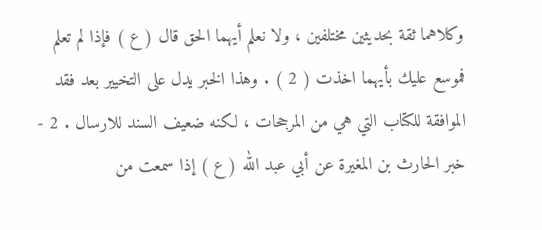وكلاهما ثقة بحديثين مختلفين ، ولا نعلم أيهما الحق قال ( ع ) فإذا لم تعلم فموسع عليك بأيهما اخذت ( 2 ) . وهذا الخبر يدل على التخيير بعد فقد الموافقة للكتاب التي هي من المرجحات ، لكنه ضعيف السند للارسال . 2 - خبر الحارث بن المغيرة عن أبي عبد الله ( ع ) إذا سمعت من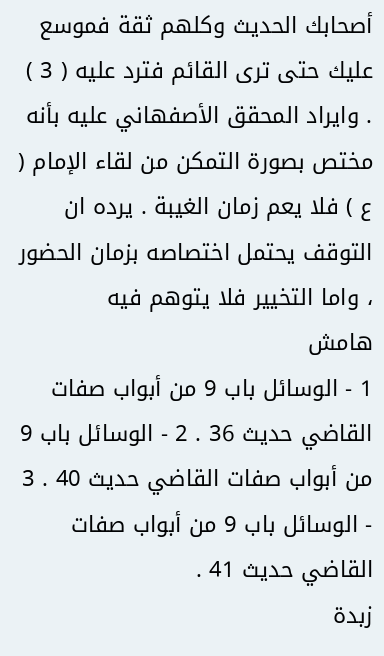أصحابك الحديث وكلهم ثقة فموسع عليك حتى ترى القائم فترد عليه ( 3 ) . وايراد المحقق الأصفهاني عليه بأنه مختص بصورة التمكن من لقاء الإمام ( ع ) فلا يعم زمان الغيبة . يرده ان التوقف يحتمل اختصاصه بزمان الحضور ، واما التخيير فلا يتوهم فيه
هامش
1 - الوسائل باب 9 من أبواب صفات القاضي حديث 36 . 2 - الوسائل باب 9 من أبواب صفات القاضي حديث 40 . 3 - الوسائل باب 9 من أبواب صفات القاضي حديث 41 .
زبدة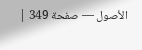الأصول — صفحة 349 |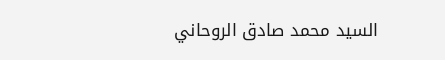السيد محمد صادق الروحاني